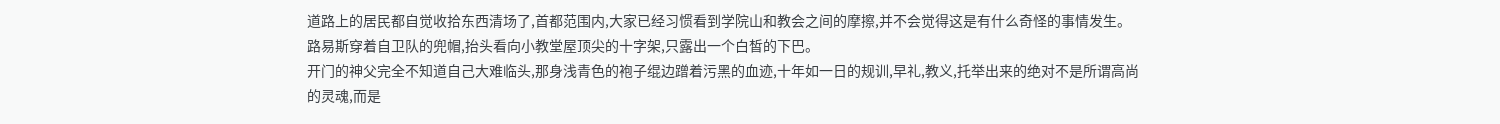道路上的居民都自觉收拾东西清场了,首都范围内,大家已经习惯看到学院山和教会之间的摩擦,并不会觉得这是有什么奇怪的事情发生。
路易斯穿着自卫队的兜帽,抬头看向小教堂屋顶尖的十字架,只露出一个白皙的下巴。
开门的神父完全不知道自己大难临头,那身浅青色的袍子绲边蹭着污黑的血迹,十年如一日的规训,早礼,教义,托举出来的绝对不是所谓高尚的灵魂,而是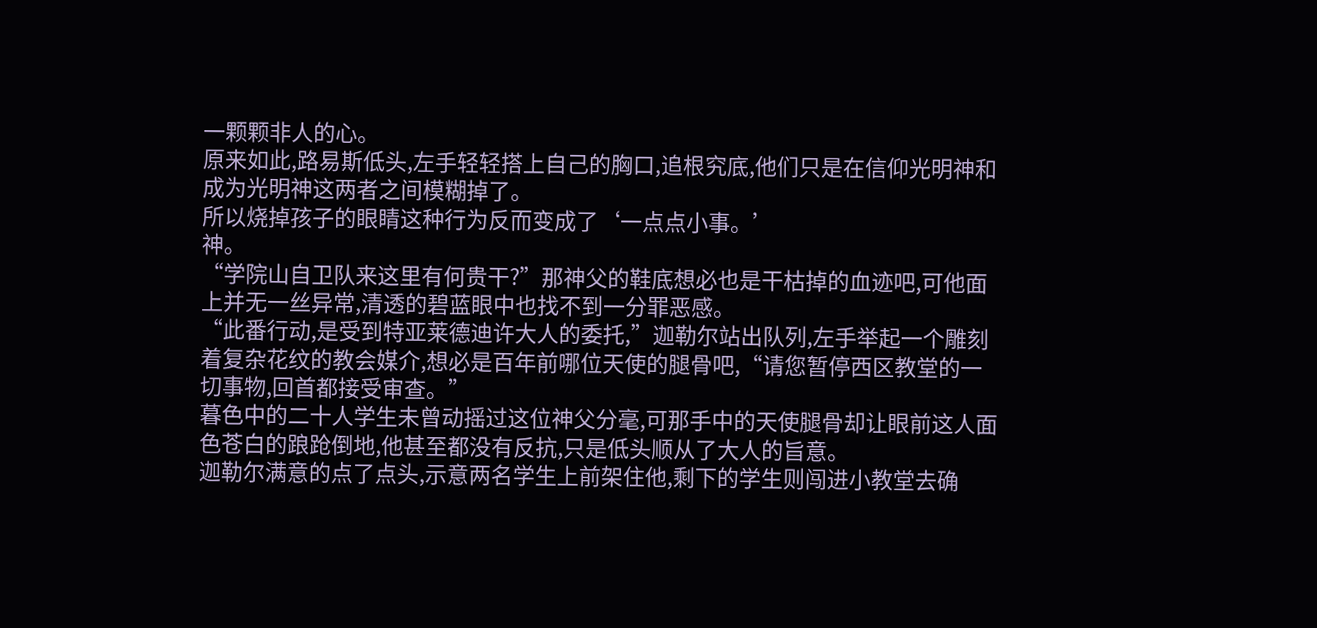一颗颗非人的心。
原来如此,路易斯低头,左手轻轻搭上自己的胸口,追根究底,他们只是在信仰光明神和成为光明神这两者之间模糊掉了。
所以烧掉孩子的眼睛这种行为反而变成了‘一点点小事。’
神。
“学院山自卫队来这里有何贵干?”那神父的鞋底想必也是干枯掉的血迹吧,可他面上并无一丝异常,清透的碧蓝眼中也找不到一分罪恶感。
“此番行动,是受到特亚莱德迪许大人的委托,”迦勒尔站出队列,左手举起一个雕刻着复杂花纹的教会媒介,想必是百年前哪位天使的腿骨吧,“请您暂停西区教堂的一切事物,回首都接受审查。”
暮色中的二十人学生未曾动摇过这位神父分毫,可那手中的天使腿骨却让眼前这人面色苍白的踉跄倒地,他甚至都没有反抗,只是低头顺从了大人的旨意。
迦勒尔满意的点了点头,示意两名学生上前架住他,剩下的学生则闯进小教堂去确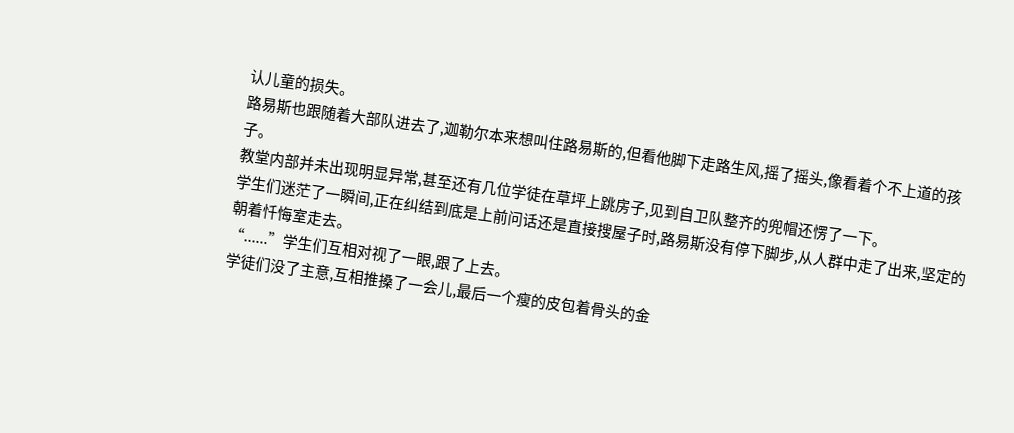认儿童的损失。
路易斯也跟随着大部队进去了,迦勒尔本来想叫住路易斯的,但看他脚下走路生风,摇了摇头,像看着个不上道的孩子。
教堂内部并未出现明显异常,甚至还有几位学徒在草坪上跳房子,见到自卫队整齐的兜帽还愣了一下。
学生们迷茫了一瞬间,正在纠结到底是上前问话还是直接搜屋子时,路易斯没有停下脚步,从人群中走了出来,坚定的朝着忏悔室走去。
“......”学生们互相对视了一眼,跟了上去。
学徒们没了主意,互相推搡了一会儿,最后一个瘦的皮包着骨头的金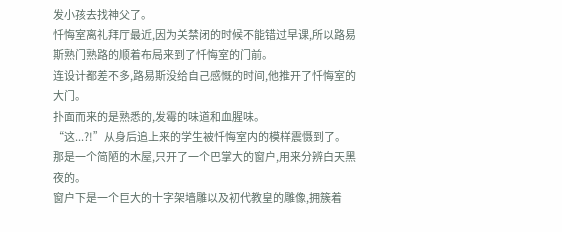发小孩去找神父了。
忏悔室离礼拜厅最近,因为关禁闭的时候不能错过早课,所以路易斯熟门熟路的顺着布局来到了忏悔室的门前。
连设计都差不多,路易斯没给自己感慨的时间,他推开了忏悔室的大门。
扑面而来的是熟悉的,发霉的味道和血腥味。
“这...?!”从身后追上来的学生被忏悔室内的模样震慑到了。
那是一个简陋的木屋,只开了一个巴掌大的窗户,用来分辨白天黑夜的。
窗户下是一个巨大的十字架墙雕以及初代教皇的雕像,拥簇着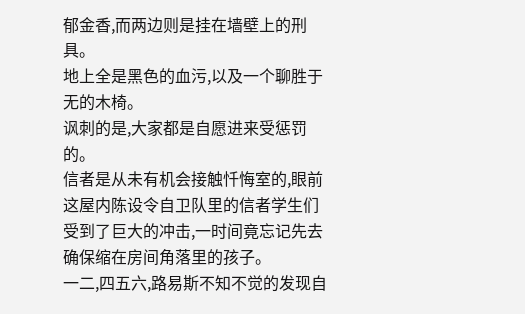郁金香,而两边则是挂在墙壁上的刑具。
地上全是黑色的血污,以及一个聊胜于无的木椅。
讽刺的是,大家都是自愿进来受惩罚的。
信者是从未有机会接触忏悔室的,眼前这屋内陈设令自卫队里的信者学生们受到了巨大的冲击,一时间竟忘记先去确保缩在房间角落里的孩子。
一二,四五六,路易斯不知不觉的发现自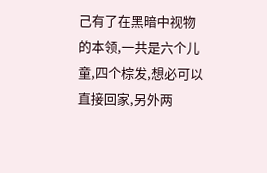己有了在黑暗中视物的本领,一共是六个儿童,四个棕发,想必可以直接回家,另外两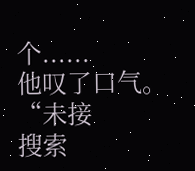个......
他叹了口气。
“未接
搜索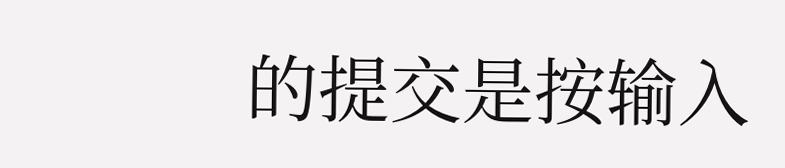的提交是按输入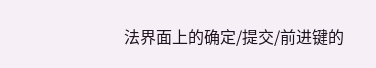法界面上的确定/提交/前进键的